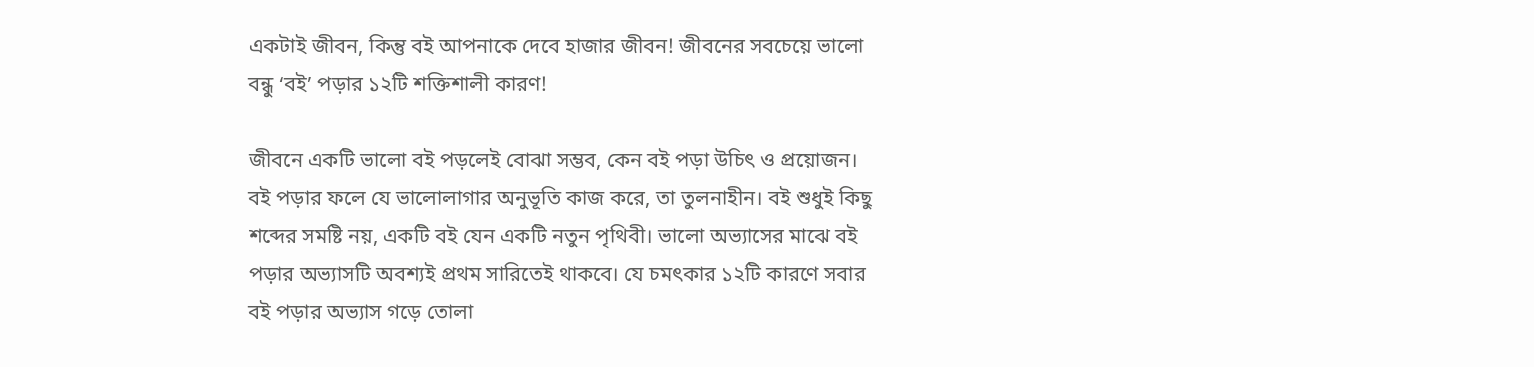একটাই জীবন, কিন্তু বই আপনাকে দেবে হাজার জীবন! জীবনের সবচেয়ে ভালো বন্ধু ‘বই’ পড়ার ১২টি শক্তিশালী কারণ!

জীবনে একটি ভালো বই পড়লেই বোঝা সম্ভব, কেন বই পড়া উচিৎ ও প্রয়োজন। বই পড়ার ফলে যে ভালোলাগার অনুভূতি কাজ করে, তা তুলনাহীন। বই শুধুই কিছু শব্দের সমষ্টি নয়, একটি বই যেন একটি নতুন পৃথিবী। ভালো অভ্যাসের মাঝে বই পড়ার অভ্যাসটি অবশ্যই প্রথম সারিতেই থাকবে। যে চমৎকার ১২টি কারণে সবার বই পড়ার অভ্যাস গড়ে তোলা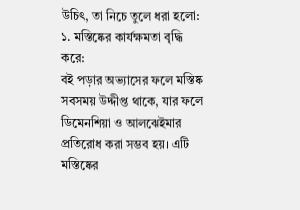উচিৎ, তা নিচে তুলে ধরা হলো:
১. মস্তিষ্কের কার্যক্ষমতা বৃদ্ধি করে:
বই পড়ার অভ্যাসের ফলে মস্তিষ্ক সবসময় উদ্দীপ্ত থাকে, যার ফলে ডিমেনশিয়া ও আলঝেইমার প্রতিরোধ করা সম্ভব হয়। এটি মস্তিষ্কের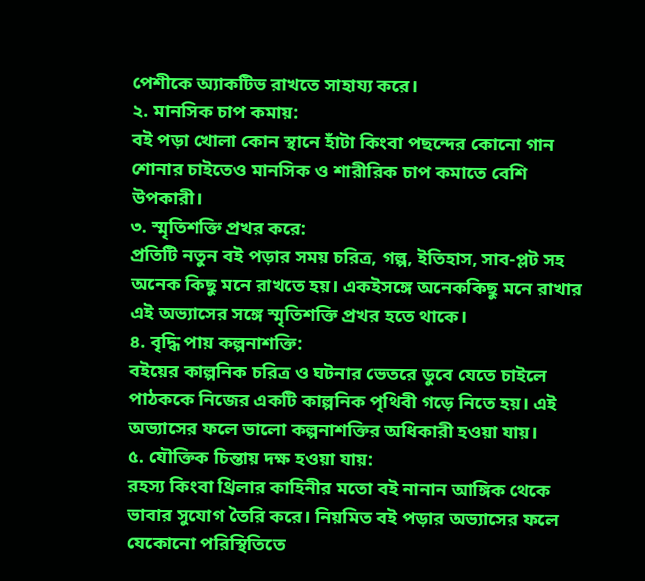পেশীকে অ্যাকটিভ রাখতে সাহায্য করে।
২. মানসিক চাপ কমায়:
বই পড়া খোলা কোন স্থানে হাঁটা কিংবা পছন্দের কোনো গান শোনার চাইতেও মানসিক ও শারীরিক চাপ কমাতে বেশি উপকারী।
৩. স্মৃতিশক্তি প্রখর করে:
প্রতিটি নতুন বই পড়ার সময় চরিত্র, গল্প, ইতিহাস, সাব-প্লট সহ অনেক কিছু মনে রাখতে হয়। একইসঙ্গে অনেককিছু মনে রাখার এই অভ্যাসের সঙ্গে স্মৃতিশক্তি প্রখর হতে থাকে।
৪. বৃদ্ধি পায় কল্পনাশক্তি:
বইয়ের কাল্পনিক চরিত্র ও ঘটনার ভেতরে ডুবে যেতে চাইলে পাঠককে নিজের একটি কাল্পনিক পৃথিবী গড়ে নিতে হয়। এই অভ্যাসের ফলে ভালো কল্পনাশক্তির অধিকারী হওয়া যায়।
৫. যৌক্তিক চিন্তায় দক্ষ হওয়া যায়:
রহস্য কিংবা থ্রিলার কাহিনীর মতো বই নানান আঙ্গিক থেকে ভাবার সুযোগ তৈরি করে। নিয়মিত বই পড়ার অভ্যাসের ফলে যেকোনো পরিস্থিতিতে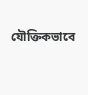যৌক্তিকভাবে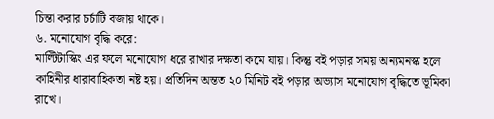চিন্তা করার চর্চাটি বজায় থাকে।
৬. মনোযোগ বৃদ্ধি করে:
মাল্টিটাস্কিং এর ফলে মনোযোগ ধরে রাখার দক্ষতা কমে যায়। কিন্তু বই পড়ার সময় অন্যমনস্ক হলে কাহিনীর ধারাবাহিকতা নষ্ট হয়। প্রতিদিন অন্তত ২০ মিনিট বই পড়ার অভ্যাস মনোযোগ বৃদ্ধিতে ভূমিকা রাখে।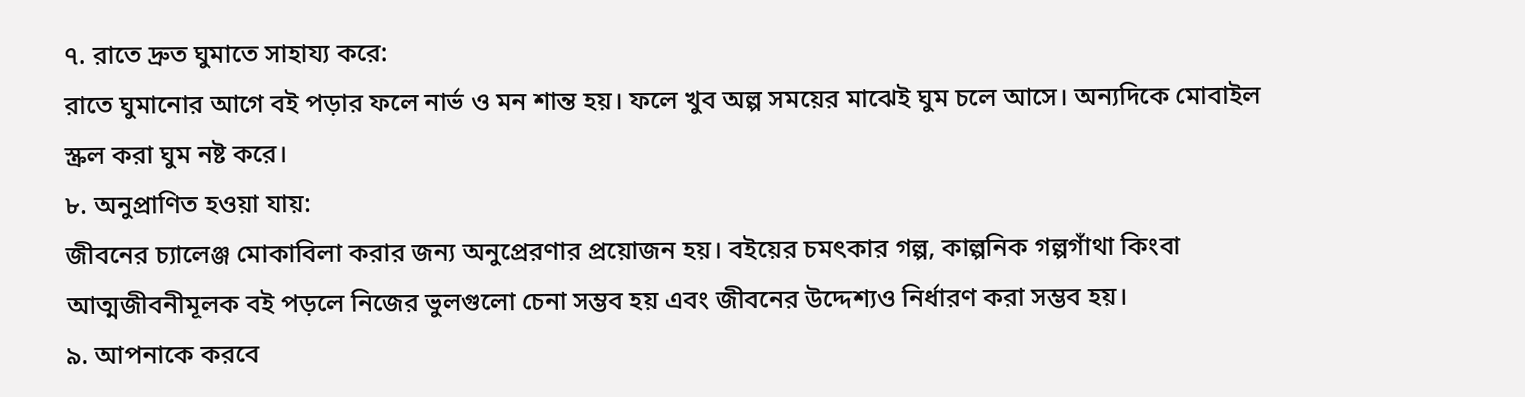৭. রাতে দ্রুত ঘুমাতে সাহায্য করে:
রাতে ঘুমানোর আগে বই পড়ার ফলে নার্ভ ও মন শান্ত হয়। ফলে খুব অল্প সময়ের মাঝেই ঘুম চলে আসে। অন্যদিকে মোবাইল স্ক্রল করা ঘুম নষ্ট করে।
৮. অনুপ্রাণিত হওয়া যায়:
জীবনের চ্যালেঞ্জ মোকাবিলা করার জন্য অনুপ্রেরণার প্রয়োজন হয়। বইয়ের চমৎকার গল্প, কাল্পনিক গল্পগাঁথা কিংবা আত্মজীবনীমূলক বই পড়লে নিজের ভুলগুলো চেনা সম্ভব হয় এবং জীবনের উদ্দেশ্যও নির্ধারণ করা সম্ভব হয়।
৯. আপনাকে করবে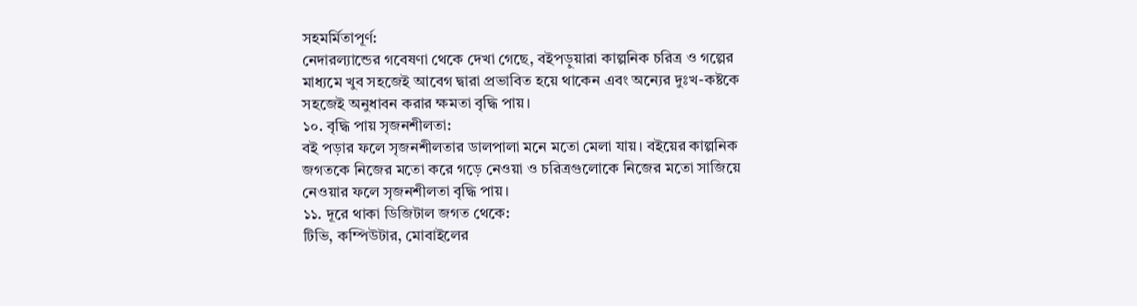সহমর্মিতাপূর্ণ:
নেদারল্যান্ডের গবেষণা থেকে দেখা গেছে, বইপড়ুয়ারা কাল্পনিক চরিত্র ও গল্পের মাধ্যমে খুব সহজেই আবেগ দ্বারা প্রভাবিত হয়ে থাকেন এবং অন্যের দুঃখ-কষ্টকে সহজেই অনুধাবন করার ক্ষমতা বৃদ্ধি পায়।
১০. বৃদ্ধি পায় সৃজনশীলতা:
বই পড়ার ফলে সৃজনশীলতার ডালপালা মনে মতো মেলা যায়। বইয়ের কাল্পনিক জগতকে নিজের মতো করে গড়ে নেওয়া ও চরিত্রগুলোকে নিজের মতো সাজিয়ে নেওয়ার ফলে সৃজনশীলতা বৃদ্ধি পায়।
১১. দূরে থাকা ডিজিটাল জগত থেকে:
টিভি, কম্পিউটার, মোবাইলের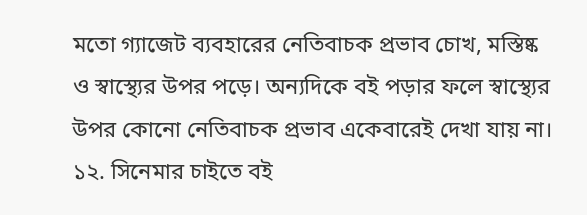মতো গ্যাজেট ব্যবহারের নেতিবাচক প্রভাব চোখ, মস্তিষ্ক ও স্বাস্থ্যের উপর পড়ে। অন্যদিকে বই পড়ার ফলে স্বাস্থ্যের উপর কোনো নেতিবাচক প্রভাব একেবারেই দেখা যায় না।
১২. সিনেমার চাইতে বই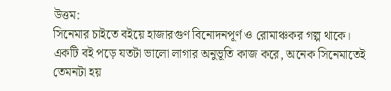উত্তম:
সিনেমার চাইতে বইয়ে হাজারগুণ বিনোদনপূর্ণ ও রোমাঞ্চকর গল্প থাকে। একটি বই পড়ে যতটা ভালো লাগার অনুভূতি কাজ করে, অনেক সিনেমাতেই তেমনটা হয়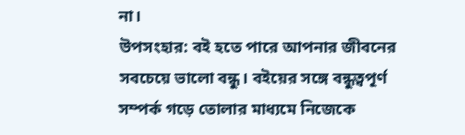না।
উপসংহার: বই হতে পারে আপনার জীবনের সবচেয়ে ভালো বন্ধু। বইয়ের সঙ্গে বন্ধুত্বপূর্ণ সম্পর্ক গড়ে তোলার মাধ্যমে নিজেকে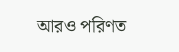আরও পরিণত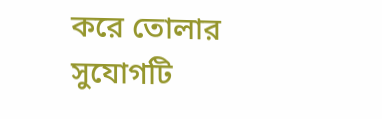করে তোলার সুযোগটি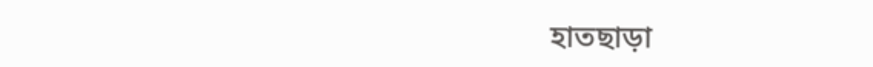হাতছাড়া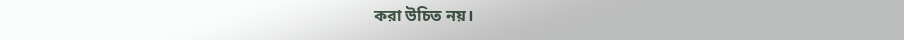করা উচিত নয়।